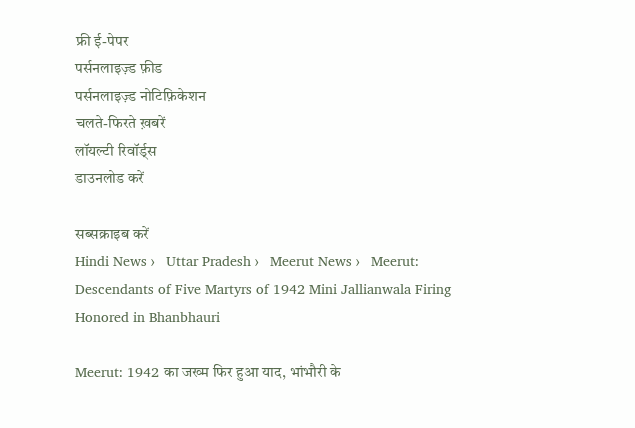फ्री ई-पेपर
पर्सनलाइज़्ड फ़ीड
पर्सनलाइज़्ड नोटिफ़िकेशन
चलते-फिरते ख़बरें
लॉयल्टी रिवॉर्ड्स
डाउनलोड करें

सब्सक्राइब करें
Hindi News ›   Uttar Pradesh ›   Meerut News ›   Meerut: Descendants of Five Martyrs of 1942 Mini Jallianwala Firing Honored in Bhanbhauri

Meerut: 1942 का जख्म फिर हुआ याद, भांभौरी के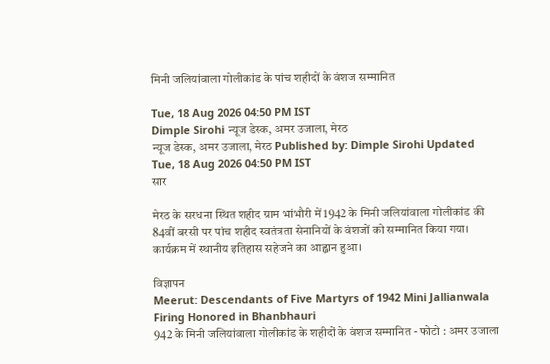मिनी जलियांवाला गोलीकांड के पांच शहीदों के वंशज सम्मानित

Tue, 18 Aug 2026 04:50 PM IST
Dimple Sirohi न्यूज डेस्क, अमर उजाला, मेरठ
न्यूज डेस्क, अमर उजाला, मेरठ Published by: Dimple Sirohi Updated Tue, 18 Aug 2026 04:50 PM IST
सार

मेरठ के सरधना स्थित शहीद ग्राम भांभौरी में 1942 के मिनी जलियांवाला गोलीकांड की 84वीं बरसी पर पांच शहीद स्वतंत्रता सेनानियों के वंशजों को सम्मानित किया गया। कार्यक्रम में स्थानीय इतिहास सहेजने का आह्वान हुआ।

विज्ञापन
Meerut: Descendants of Five Martyrs of 1942 Mini Jallianwala Firing Honored in Bhanbhauri
942 के मिनी जलियांवाला गोलीकांड के शहीदों के वंशज सम्मानित - फोटो : अमर उजाला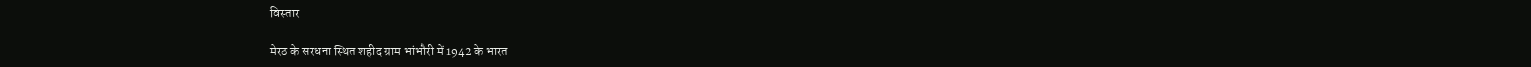विस्तार

मेरठ के सरधना स्थित शहीद ग्राम भांभौरी में 1942 के भारत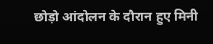छोड़ो आंदोलन के दौरान हुए मिनी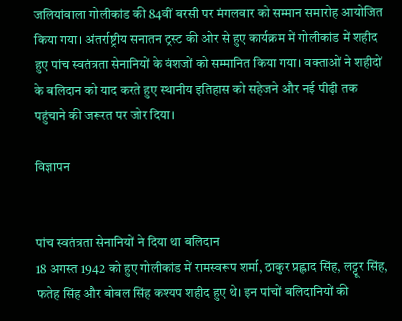जलियांवाला गोलीकांड की 84वीं बरसी पर मंगलवार को सम्मान समारोह आयोजित किया गया। अंतर्राष्ट्रीय सनातन ट्रस्ट की ओर से हुए कार्यक्रम में गोलीकांड में शहीद हुए पांच स्वतंत्रता सेनानियों के वंशजों को सम्मानित किया गया। वक्ताओं ने शहीदों के बलिदान को याद करते हुए स्थानीय इतिहास को सहेजने और नई पीढ़ी तक पहुंचाने की जरूरत पर जोर दिया।

विज्ञापन


पांच स्वतंत्रता सेनानियों ने दिया था बलिदान
18 अगस्त 1942 को हुए गोलीकांड में रामस्वरूप शर्मा, ठाकुर प्रह्लाद सिंह, लट्टूर सिंह, फतेह सिंह और बोबल सिंह कश्यप शहीद हुए थे। इन पांचों बलिदानियों की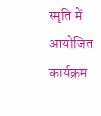स्मृति में आयोजित कार्यक्रम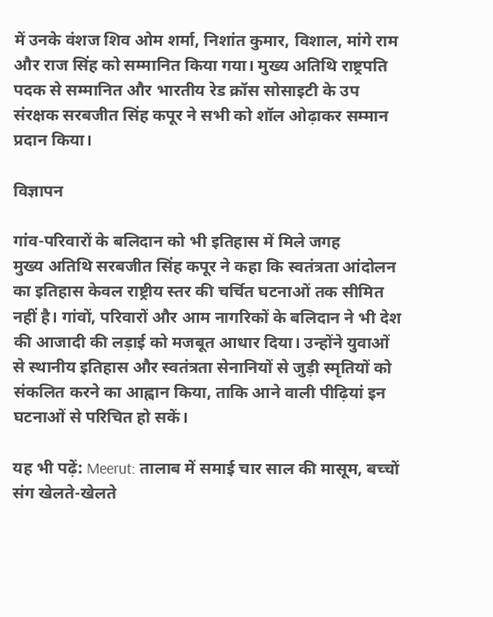में उनके वंशज शिव ओम शर्मा, निशांत कुमार, विशाल, मांगे राम और राज सिंह को सम्मानित किया गया। मुख्य अतिथि राष्ट्रपति पदक से सम्मानित और भारतीय रेड क्रॉस सोसाइटी के उप संरक्षक सरबजीत सिंह कपूर ने सभी को शॉल ओढ़ाकर सम्मान प्रदान किया।

विज्ञापन

गांव-परिवारों के बलिदान को भी इतिहास में मिले जगह
मुख्य अतिथि सरबजीत सिंह कपूर ने कहा कि स्वतंत्रता आंदोलन का इतिहास केवल राष्ट्रीय स्तर की चर्चित घटनाओं तक सीमित नहीं है। गांवों, परिवारों और आम नागरिकों के बलिदान ने भी देश की आजादी की लड़ाई को मजबूत आधार दिया। उन्होंने युवाओं से स्थानीय इतिहास और स्वतंत्रता सेनानियों से जुड़ी स्मृतियों को संकलित करने का आह्वान किया, ताकि आने वाली पीढ़ियां इन घटनाओं से परिचित हो सकें।

यह भी पढ़ें: Meerut: तालाब में समाई चार साल की मासूम, बच्चों संग खेलते-खेलते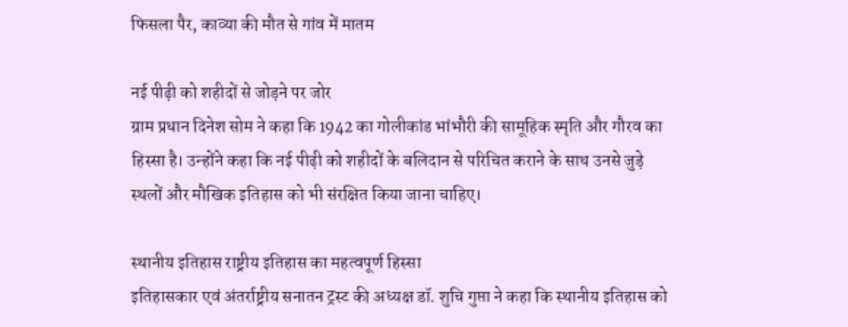फिसला पैर, काव्या की मौत से गांव में मातम

नई पीढ़ी को शहीदों से जोड़ने पर जोर
ग्राम प्रधान दिनेश सोम ने कहा कि 1942 का गोलीकांड भांभौरी की सामूहिक स्मृति और गौरव का हिस्सा है। उन्होंने कहा कि नई पीढ़ी को शहीदों के बलिदान से परिचित कराने के साथ उनसे जुड़े स्थलों और मौखिक इतिहास को भी संरक्षित किया जाना चाहिए।

स्थानीय इतिहास राष्ट्रीय इतिहास का महत्वपूर्ण हिस्सा
इतिहासकार एवं अंतर्राष्ट्रीय सनातन ट्रस्ट की अध्यक्ष डॉ. शुचि गुप्ता ने कहा कि स्थानीय इतिहास को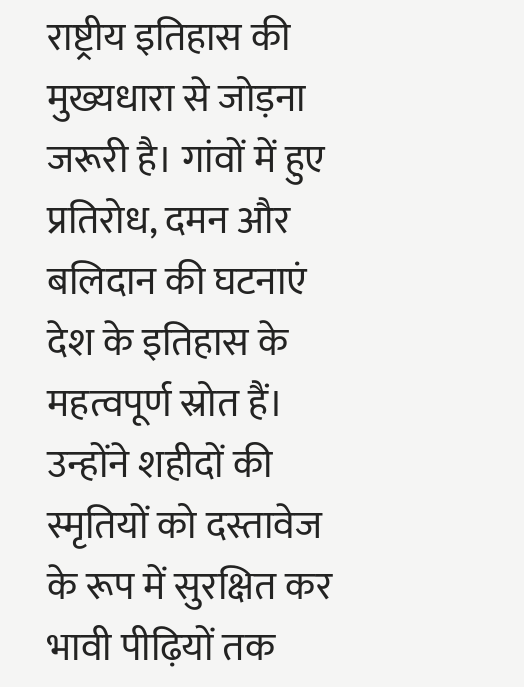राष्ट्रीय इतिहास की मुख्यधारा से जोड़ना जरूरी है। गांवों में हुए प्रतिरोध, दमन और बलिदान की घटनाएं देश के इतिहास के महत्वपूर्ण स्रोत हैं। उन्होंने शहीदों की स्मृतियों को दस्तावेज के रूप में सुरक्षित कर भावी पीढ़ियों तक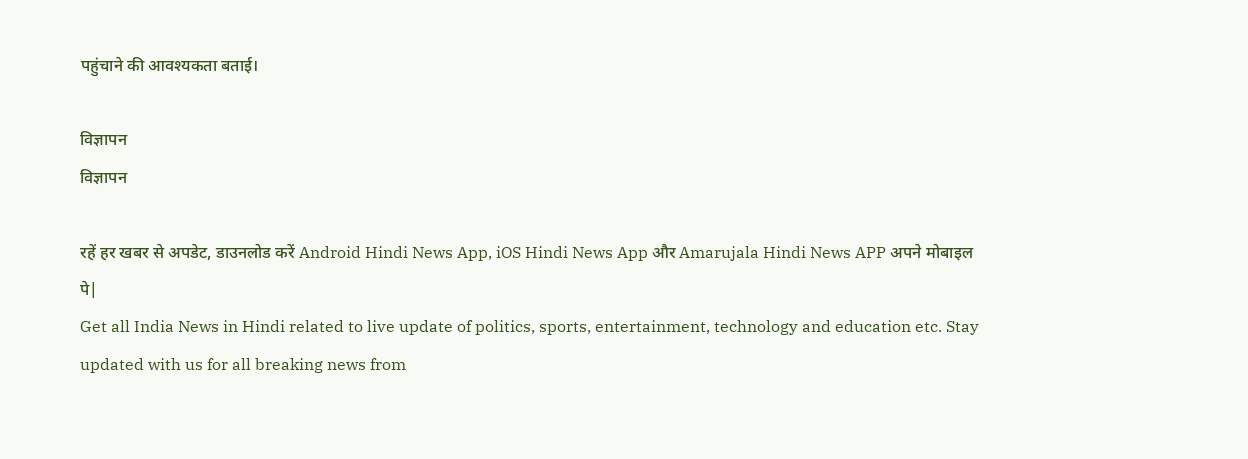पहुंचाने की आवश्यकता बताई।

विज्ञापन
विज्ञापन

रहें हर खबर से अपडेट, डाउनलोड करें Android Hindi News App, iOS Hindi News App और Amarujala Hindi News APP अपने मोबाइल पे|
Get all India News in Hindi related to live update of politics, sports, entertainment, technology and education etc. Stay updated with us for all breaking news from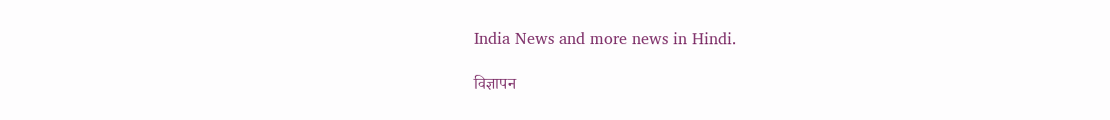India News and more news in Hindi.

विज्ञापन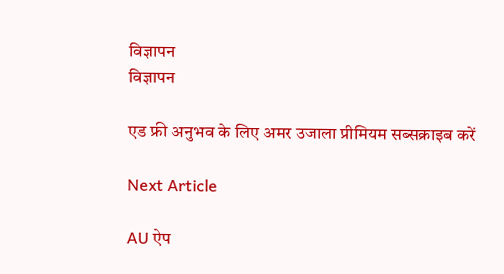विज्ञापन
विज्ञापन

एड फ्री अनुभव के लिए अमर उजाला प्रीमियम सब्सक्राइब करें

Next Article

AU ऐप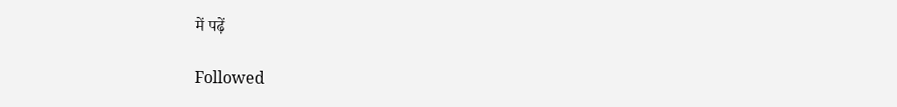में पढ़ें

Followed